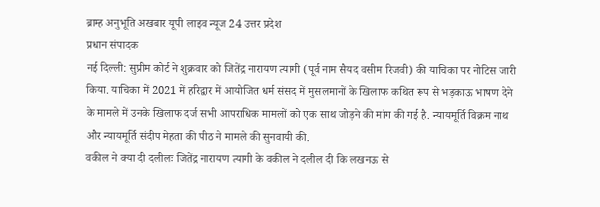ब्राम्ह अनुभूति अखबार यूपी लाइव न्यूज 24 उत्तर प्रदेश
प्रधान संपादक
नई दिल्ली: सुप्रीम कोर्ट ने शुक्रवार को जितेंद्र नारायण त्यागी (पूर्व नाम सैयद वसीम रिजवी) की याचिका पर नोटिस जारी किया. याचिका में 2021 में हरिद्वार में आयोजित धर्म संसद में मुसलमानों के खिलाफ कथित रूप से भड़काऊ भाषण देने के मामले में उनके खिलाफ दर्ज सभी आपराधिक मामलों को एक साथ जोड़ने की मांग की गई है. न्यायमूर्ति विक्रम नाथ और न्यायमूर्ति संदीप मेहता की पीठ ने मामले की सुनवायी की.
वकील ने क्या दी दलीलः जितेंद्र नारायण त्यागी के वकील ने दलील दी कि लखनऊ से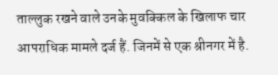ताल्लुक रखने वाले उनके मुवक्किल के खिलाफ चार आपराधिक मामले दर्ज हैं. जिनमें से एक श्रीनगर में है.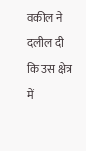वकील ने दलील दी कि उस क्षेत्र में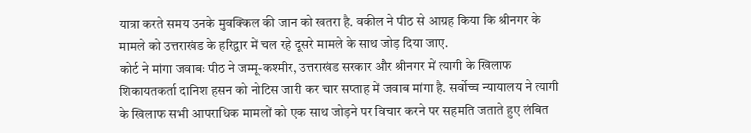यात्रा करते समय उनके मुवक्किल की जान को खतरा है. वकील ने पीठ से आग्रह किया कि श्रीनगर के मामले को उत्तराखंड के हरिद्वार में चल रहे दूसरे मामले के साथ जोड़ दिया जाए.
कोर्ट ने मांगा जवाबः पीठ ने जम्मू-कश्मीर, उत्तराखंड सरकार और श्रीनगर में त्यागी के खिलाफ शिकायतकर्ता दानिश हसन को नोटिस जारी कर चार सप्ताह में जवाब मांगा है. सर्वोच्च न्यायालय ने त्यागी के खिलाफ सभी आपराधिक मामलों को एक साथ जोड़ने पर विचार करने पर सहमति जताते हुए लंबित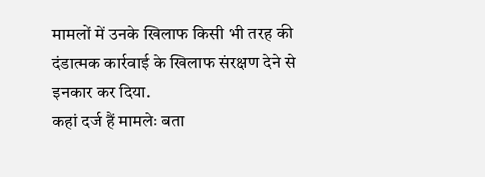मामलों में उनके खिलाफ किसी भी तरह की दंडात्मक कार्रवाई के खिलाफ संरक्षण देने से इनकार कर दिया.
कहां दर्ज हैं मामलेः बता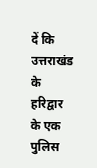दें कि उत्तराखंड के हरिद्वार के एक पुलिस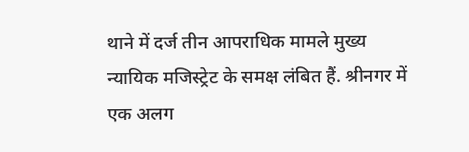थाने में दर्ज तीन आपराधिक मामले मुख्य न्यायिक मजिस्ट्रेट के समक्ष लंबित हैं. श्रीनगर में एक अलग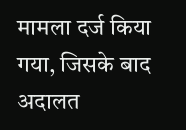मामला दर्ज किया गया, जिसके बाद अदालत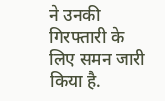ने उनकी गिरफ्तारी के लिए समन जारी किया है.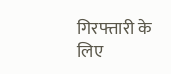गिरफ्तारी के लिए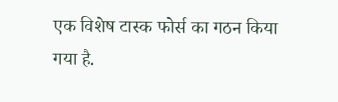एक विशेष टास्क फोर्स का गठन किया गया है.